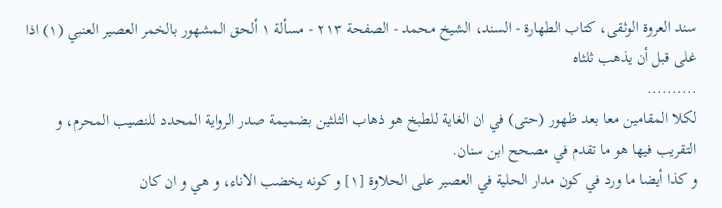سند العروة الوثقى، كتاب الطهارة - السند، الشيخ محمد - الصفحة ٢١٣ - مسألة ١ ألحق المشهور بالخمر العصير العنبي (١) اذا غلى قبل أن يذهب ثلثاه
..........
لكلا المقامين معا بعد ظهور (حتى) في ان الغاية للطبخ هو ذهاب الثلثين بضميمة صدر الرواية المحدد للنصيب المحرم، و التقريب فيها هو ما تقدم في مصحح ابن سنان.
و كذا أيضا ما ورد في كون مدار الحلية في العصير على الحلاوة [١] و كونه يخضب الاناء، و هي و ان كان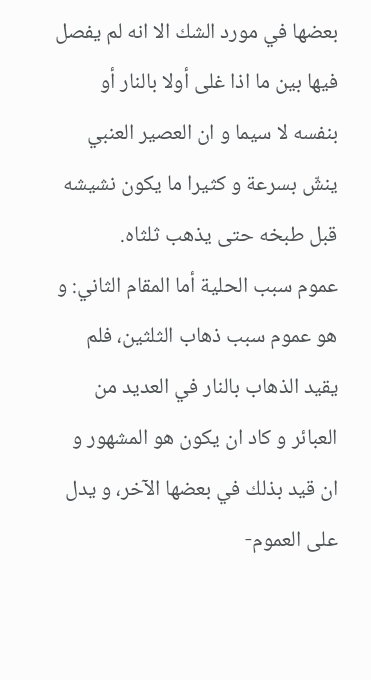بعضها في مورد الشك الا انه لم يفصل فيها بين ما اذا غلى أولا بالنار أو بنفسه لا سيما و ان العصير العنبي ينشّ بسرعة و كثيرا ما يكون نشيشه قبل طبخه حتى يذهب ثلثاه.
عموم سبب الحلية أما المقام الثاني: و هو عموم سبب ذهاب الثلثين، فلم يقيد الذهاب بالنار في العديد من العبائر و كاد ان يكون هو المشهور و ان قيد بذلك في بعضها الآخر، و يدل على العموم-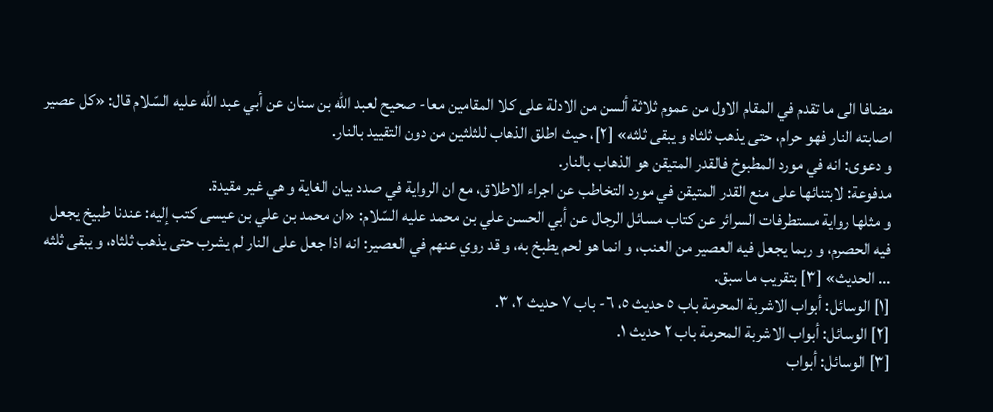مضافا الى ما تقدم في المقام الاول من عموم ثلاثة ألسن من الادلة على كلا المقامين معا- صحيح لعبد اللّه بن سنان عن أبي عبد اللّه عليه السّلام قال: «كل عصير اصابته النار فهو حرام، حتى يذهب ثلثاه و يبقى ثلثه» [٢]، حيث اطلق الذهاب للثلثين من دون التقييد بالنار.
و دعوى: انه في مورد المطبوخ فالقدر المتيقن هو الذهاب بالنار.
مدفوعة: لابتنائها على منع القدر المتيقن في مورد التخاطب عن اجراء الاطلاق، مع ان الرواية في صدد بيان الغاية و هي غير مقيدة.
و مثلها رواية مستطرفات السرائر عن كتاب مسائل الرجال عن أبي الحسن علي بن محمد عليه السّلام: «ان محمد بن علي بن عيسى كتب إليه: عندنا طبيخ يجعل فيه الحصرم، و ربما يجعل فيه العصير من العنب، و انما هو لحم يطبخ به، و قد روي عنهم في العصير: انه اذا جعل على النار لم يشرب حتى يذهب ثلثاه، و يبقى ثلثه ... الحديث» [٣] بتقريب ما سبق.
[١] الوسائل: أبواب الاشربة المحرمة باب ٥ حديث ٥، ٦- باب ٧ حديث ٢، ٣.
[٢] الوسائل: أبواب الاشربة المحرمة باب ٢ حديث ١.
[٣] الوسائل: أبواب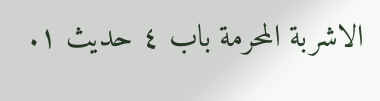الاشربة المحرمة باب ٤ حديث ١.